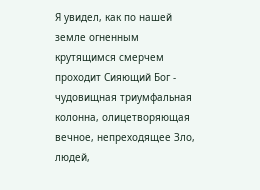Я увидел, как по нашей земле огненным крутящимся смерчем проходит Сияющий Бог - чудовищная триумфальная колонна, олицетворяющая вечное, непреходящее Зло, людей,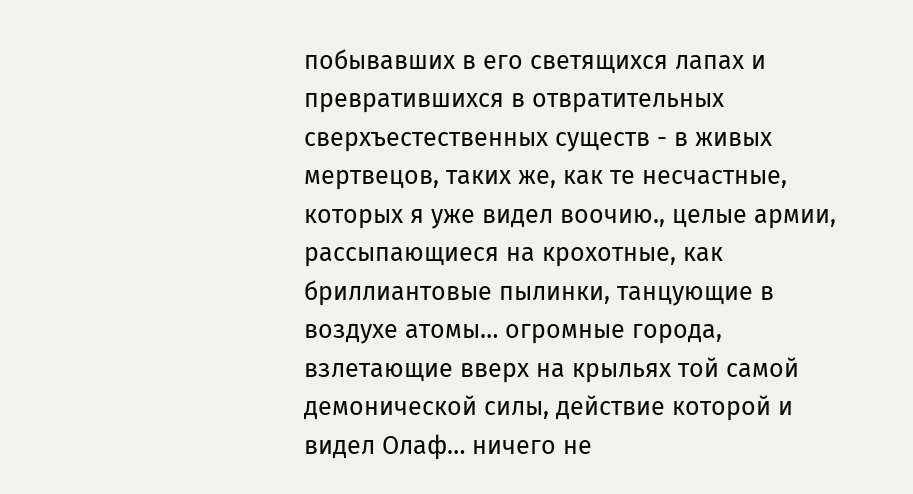побывавших в его светящихся лапах и превратившихся в отвратительных сверхъестественных существ - в живых мертвецов, таких же, как те несчастные, которых я уже видел воочию., целые армии, рассыпающиеся на крохотные, как бриллиантовые пылинки, танцующие в воздухе атомы… огромные города, взлетающие вверх на крыльях той самой демонической силы, действие которой и видел Олаф… ничего не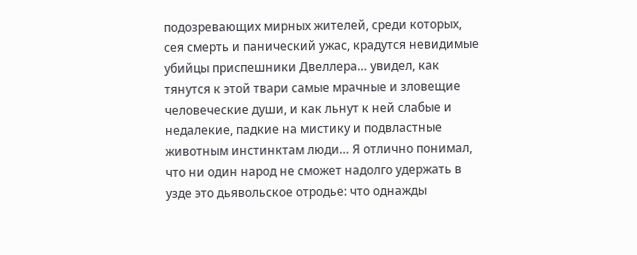подозревающих мирных жителей, среди которых, сея смерть и панический ужас, крадутся невидимые убийцы приспешники Двеллера… увидел, как тянутся к этой твари самые мрачные и зловещие человеческие души, и как льнут к ней слабые и недалекие, падкие на мистику и подвластные животным инстинктам люди… Я отлично понимал, что ни один народ не сможет надолго удержать в узде это дьявольское отродье: что однажды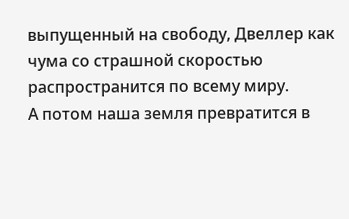выпущенный на свободу, Двеллер как чума со страшной скоростью распространится по всему миру.
А потом наша земля превратится в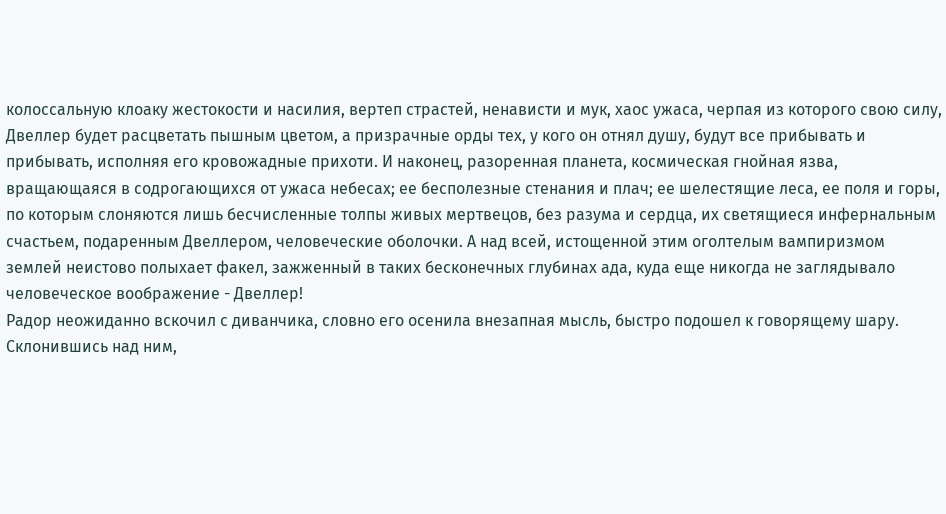колоссальную клоаку жестокости и насилия, вертеп страстей, ненависти и мук, хаос ужаса, черпая из которого свою силу, Двеллер будет расцветать пышным цветом, а призрачные орды тех, у кого он отнял душу, будут все прибывать и прибывать, исполняя его кровожадные прихоти. И наконец, разоренная планета, космическая гнойная язва, вращающаяся в содрогающихся от ужаса небесах; ее бесполезные стенания и плач; ее шелестящие леса, ее поля и горы, по которым слоняются лишь бесчисленные толпы живых мертвецов, без разума и сердца, их светящиеся инфернальным счастьем, подаренным Двеллером, человеческие оболочки. А над всей, истощенной этим оголтелым вампиризмом землей неистово полыхает факел, зажженный в таких бесконечных глубинах ада, куда еще никогда не заглядывало человеческое воображение - Двеллер!
Радор неожиданно вскочил с диванчика, словно его осенила внезапная мысль, быстро подошел к говорящему шару. Склонившись над ним,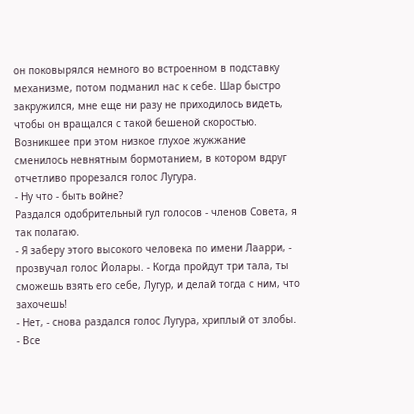он поковырялся немного во встроенном в подставку механизме, потом подманил нас к себе. Шар быстро закружился, мне еще ни разу не приходилось видеть, чтобы он вращался с такой бешеной скоростью. Возникшее при этом низкое глухое жужжание сменилось невнятным бормотанием, в котором вдруг отчетливо прорезался голос Лугура.
- Ну что - быть войне?
Раздался одобрительный гул голосов - членов Совета, я так полагаю.
- Я заберу этого высокого человека по имени Лаарри, - прозвучал голос Йолары. - Когда пройдут три тала, ты сможешь взять его себе, Лугур, и делай тогда с ним, что захочешь!
- Нет, - снова раздался голос Лугура, хриплый от злобы. - Все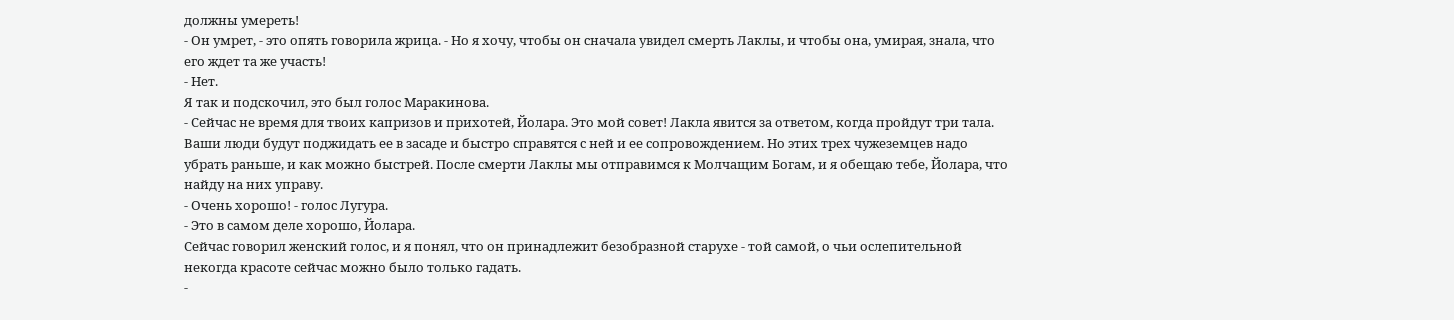должны умереть!
- Он умрет, - это опять говорила жрица. - Но я хочу, чтобы он сначала увидел смерть Лаклы, и чтобы она, умирая, знала, что его ждет та же участь!
- Нет.
Я так и подскочил, это был голос Маракинова.
- Сейчас не время для твоих капризов и прихотей, Йолара. Это мой совет! Лакла явится за ответом, когда пройдут три тала. Ваши люди будут поджидать ее в засаде и быстро справятся с ней и ее сопровождением. Но этих трех чужеземцев надо убрать раньше, и как можно быстрей. После смерти Лаклы мы отправимся к Молчащим Богам, и я обещаю тебе, Йолара, что найду на них управу.
- Очень хорошо! - голос Лугура.
- Это в самом деле хорошо, Йолара.
Сейчас говорил женский голос, и я понял, что он принадлежит безобразной старухе - той самой, о чьи ослепительной некогда красоте сейчас можно было только гадать.
-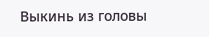Выкинь из головы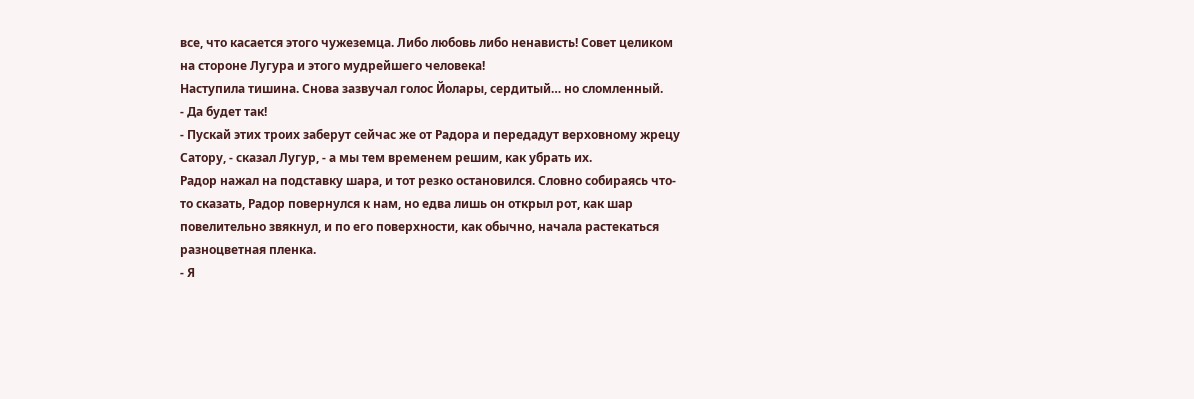все, что касается этого чужеземца. Либо любовь либо ненависть! Совет целиком на стороне Лугура и этого мудрейшего человека!
Наступила тишина. Снова зазвучал голос Йолары, сердитый… но сломленный.
- Да будет так!
- Пускай этих троих заберут сейчас же от Радора и передадут верховному жрецу Сатору, - сказал Лугур, - а мы тем временем решим, как убрать их.
Радор нажал на подставку шара, и тот резко остановился. Словно собираясь что-то сказать, Радор повернулся к нам, но едва лишь он открыл рот, как шар повелительно звякнул, и по его поверхности, как обычно, начала растекаться разноцветная пленка.
- Я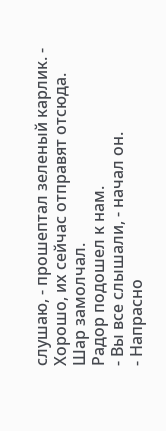слушаю, - прошептал зеленый карлик. - Хорошо, их сейчас отправят отсюда.
Шар замолчал.
Радор подошел к нам.
- Вы все слышали, - начал он.
- Напрасно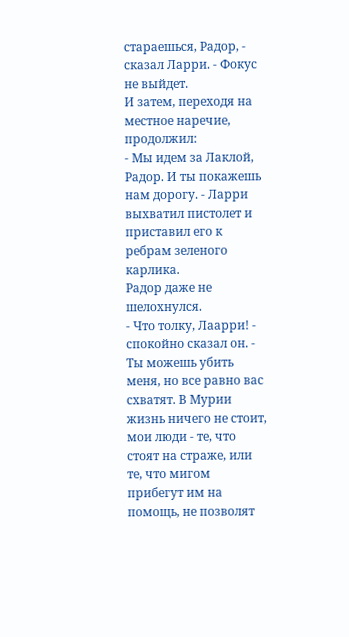стараешься, Радор, - сказал Ларри. - Фокус не выйдет.
И затем, переходя на местное наречие, продолжил:
- Мы идем за Лаклой, Радор. И ты покажешь нам дорогу. - Ларри выхватил пистолет и приставил его к ребрам зеленого карлика.
Радор даже не шелохнулся.
- Что толку, Лаарри! - спокойно сказал он. - Ты можешь убить меня, но все равно вас схватят. В Мурии жизнь ничего не стоит, мои люди - те, что стоят на страже, или те, что мигом прибегут им на помощь, не позволят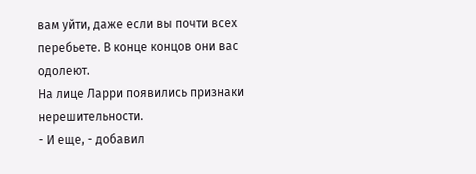вам уйти, даже если вы почти всех перебьете. В конце концов они вас одолеют.
На лице Ларри появились признаки нерешительности.
- И еще, - добавил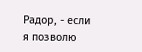Радор, - если я позволю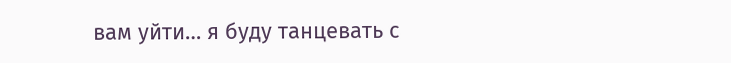вам уйти… я буду танцевать с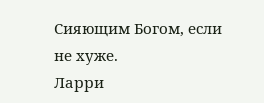Сияющим Богом, если не хуже.
Ларри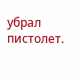убрал пистолет.